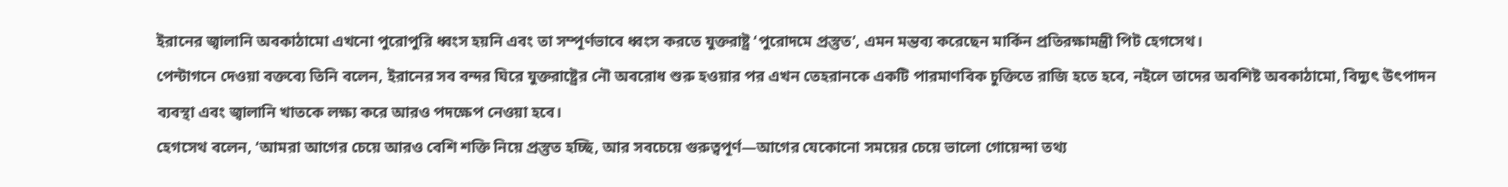ইরানের জ্বালানি অবকাঠামো এখনো পুরোপুরি ধ্বংস হয়নি এবং তা সম্পূর্ণভাবে ধ্বংস করতে যুক্তরাষ্ট্র ‘পুরোদমে প্রস্তুত’, এমন মন্তব্য করেছেন মার্কিন প্রতিরক্ষামন্ত্রী পিট হেগসেথ।
পেন্টাগনে দেওয়া বক্তব্যে তিনি বলেন, ইরানের সব বন্দর ঘিরে যুক্তরাষ্ট্রের নৌ অবরোধ শুরু হওয়ার পর এখন তেহরানকে একটি পারমাণবিক চুক্তিতে রাজি হতে হবে, নইলে তাদের অবশিষ্ট অবকাঠামো, বিদ্যুৎ উৎপাদন ব্যবস্থা এবং জ্বালানি খাতকে লক্ষ্য করে আরও পদক্ষেপ নেওয়া হবে।
হেগসেথ বলেন, ‘আমরা আগের চেয়ে আরও বেশি শক্তি নিয়ে প্রস্তুত হচ্ছি, আর সবচেয়ে গুরুত্বপূর্ণ—আগের যেকোনো সময়ের চেয়ে ভালো গোয়েন্দা তথ্য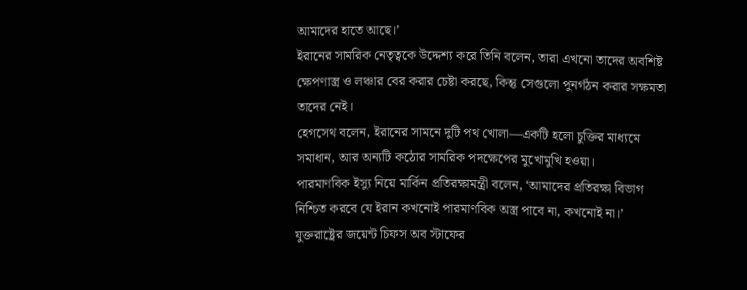আমাদের হাতে আছে।’
ইরানের সামরিক নেতৃত্বকে উদ্দেশ্য করে তিনি বলেন, তারা এখনো তাদের অবশিষ্ট ক্ষেপণাস্ত্র ও লঞ্চার বের করার চেষ্টা করছে, কিন্তু সেগুলো পুনর্গঠন করার সক্ষমতা তাদের নেই।
হেগসেথ বলেন, ইরানের সামনে দুটি পথ খোলা—একটি হলো চুক্তির মাধ্যমে সমাধান, আর অন্যটি কঠোর সামরিক পদক্ষেপের মুখোমুখি হওয়া।
পারমাণবিক ইস্যু নিয়ে মার্কিন প্রতিরক্ষামন্ত্রী বলেন, ‘আমাদের প্রতিরক্ষা বিভাগ নিশ্চিত করবে যে ইরান কখনোই পারমাণবিক অস্ত্র পাবে না, কখনোই না।’
যুক্তরাষ্ট্রের জয়েন্ট চিফস অব স্টাফের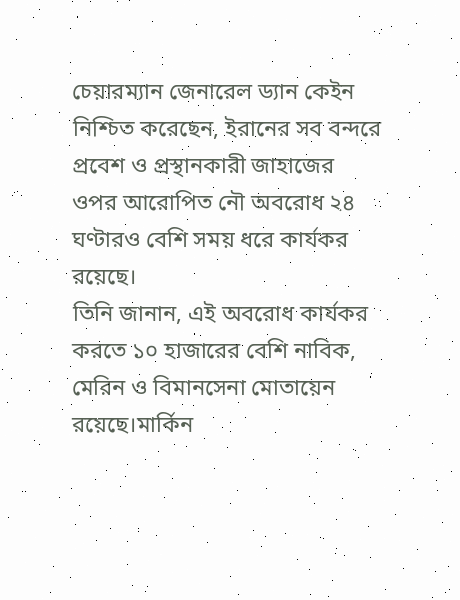চেয়ারম্যান জেনারেল ড্যান কেইন নিশ্চিত করেছেন, ইরানের সব বন্দরে প্রবেশ ও প্রস্থানকারী জাহাজের ওপর আরোপিত নৌ অবরোধ ২৪ ঘণ্টারও বেশি সময় ধরে কার্যকর রয়েছে।
তিনি জানান, এই অবরোধ কার্যকর করতে ১০ হাজারের বেশি নাবিক, মেরিন ও বিমানসেনা মোতায়েন রয়েছে।মার্কিন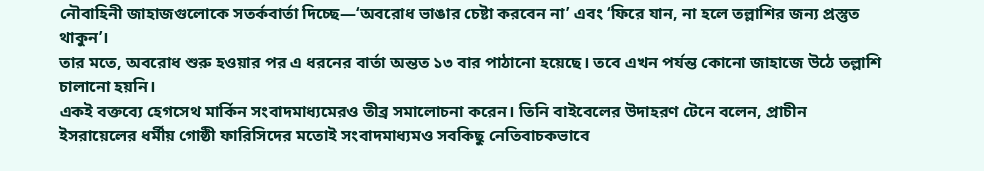নৌবাহিনী জাহাজগুলোকে সতর্কবার্তা দিচ্ছে—‘অবরোধ ভাঙার চেষ্টা করবেন না’ এবং ‘ফিরে যান, না হলে তল্লাশির জন্য প্রস্তুত থাকুন’।
তার মতে, অবরোধ শুরু হওয়ার পর এ ধরনের বার্তা অন্তত ১৩ বার পাঠানো হয়েছে। তবে এখন পর্যন্ত কোনো জাহাজে উঠে তল্লাশি চালানো হয়নি।
একই বক্তব্যে হেগসেথ মার্কিন সংবাদমাধ্যমেরও তীব্র সমালোচনা করেন। তিনি বাইবেলের উদাহরণ টেনে বলেন, প্রাচীন ইসরায়েলের ধর্মীয় গোষ্ঠী ফারিসিদের মতোই সংবাদমাধ্যমও সবকিছু নেতিবাচকভাবে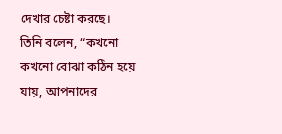দেখার চেষ্টা করছে।
তিনি বলেন, “কখনো কখনো বোঝা কঠিন হয়ে যায়, আপনাদের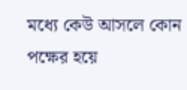মধ্যে কেউ আসলে কোন পক্ষের হয়ে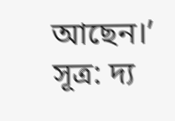আছেন।’
সূত্র: দ্য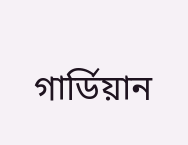গার্ডিয়ান